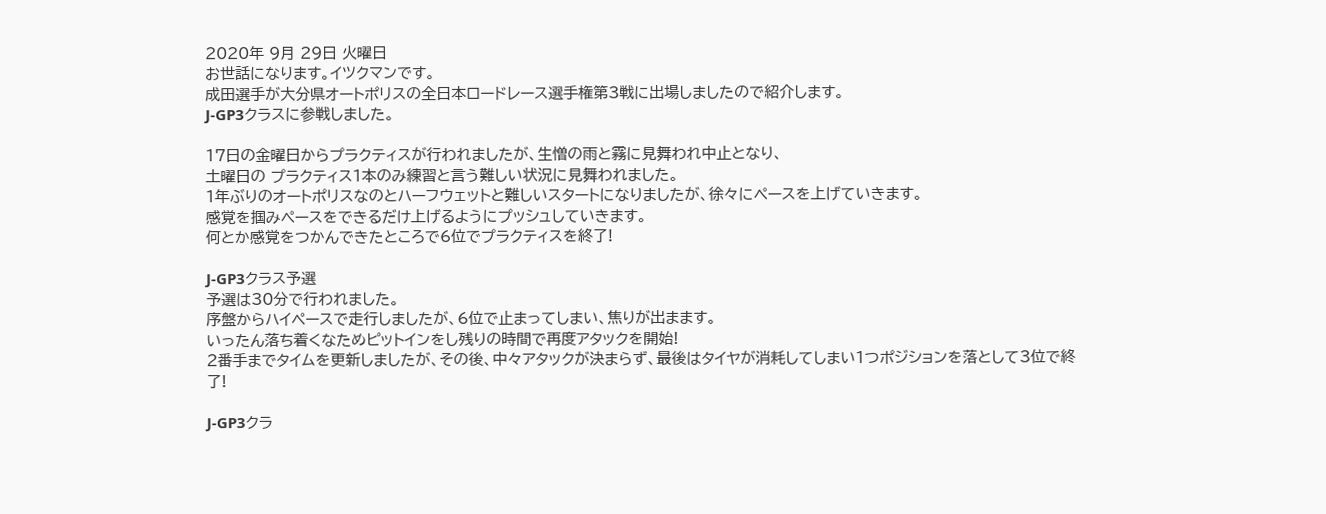2020年 9月 29日 火曜日
お世話になります。イツクマンです。
成田選手が大分県オートポリスの全日本ロードレース選手権第3戦に出場しましたので紹介します。
J-GP3クラスに参戦しました。

17日の金曜日からプラクティスが行われましたが、生憎の雨と霧に見舞われ中止となり、
土曜日の プラクティス1本のみ練習と言う難しい状況に見舞われました。
1年ぶりのオートポリスなのとハーフウェットと難しいスタートになりましたが、徐々にペースを上げていきます。
感覚を掴みペースをできるだけ上げるようにプッシュしていきます。
何とか感覚をつかんできたところで6位でプラクティスを終了!

J-GP3クラス予選
予選は30分で行われました。
序盤からハイペースで走行しましたが、6位で止まってしまい、焦りが出まます。
いったん落ち着くなためピットインをし残りの時間で再度アタックを開始!
2番手までタイムを更新しましたが、その後、中々アタックが決まらず、最後はタイヤが消耗してしまい1つポジションを落として3位で終了!

J-GP3クラ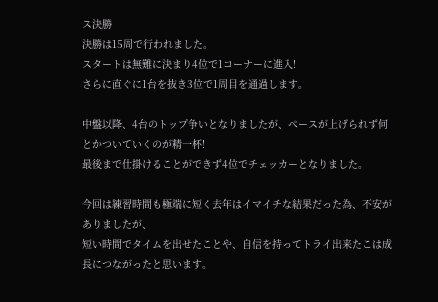ス決勝
決勝は15周で行われました。
スタートは無難に決まり4位で1コーナーに進入!
さらに直ぐに1台を抜き3位で1周目を通過します。

中盤以降、4台のトップ争いとなりましたが、ペースが上げられず何とかついていくのが精一杯!
最後まで仕掛けることができず4位でチェッカーとなりました。

今回は練習時間も極端に短く去年はイマイチな結果だった為、不安がありましたが、
短い時間でタイムを出せたことや、自信を持ってトライ出来たこは成長につながったと思います。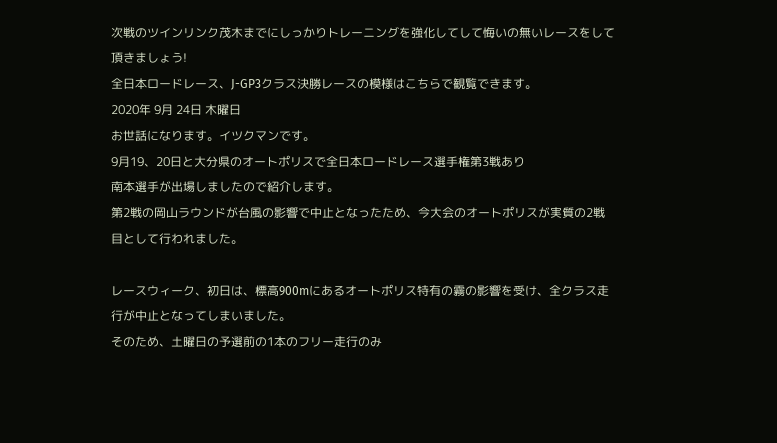次戦のツインリンク茂木までにしっかりトレーニングを強化してして悔いの無いレースをして頂きましょう!
全日本ロードレース、J-GP3クラス決勝レースの模様はこちらで観覧できます。
2020年 9月 24日 木曜日
お世話になります。イツクマンです。
9月19、20日と大分県のオートポリスで全日本ロードレース選手権第3戦あり
南本選手が出場しましたので紹介します。
第2戦の岡山ラウンドが台風の影響で中止となったため、今大会のオートポリスが実質の2戦目として行われました。

レースウィーク、初日は、標高900mにあるオートポリス特有の霧の影響を受け、全クラス走行が中止となってしまいました。
そのため、土曜日の予選前の1本のフリー走行のみ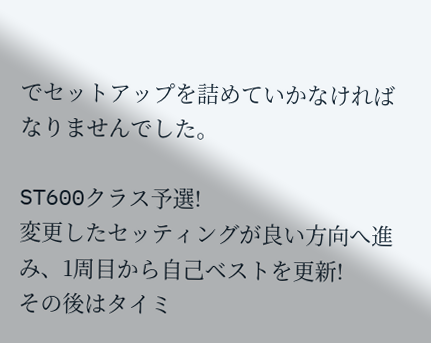でセットアップを詰めていかなければなりませんでした。

ST600クラス予選!
変更したセッティングが良い方向へ進み、1周目から自己ベストを更新!
その後はタイミ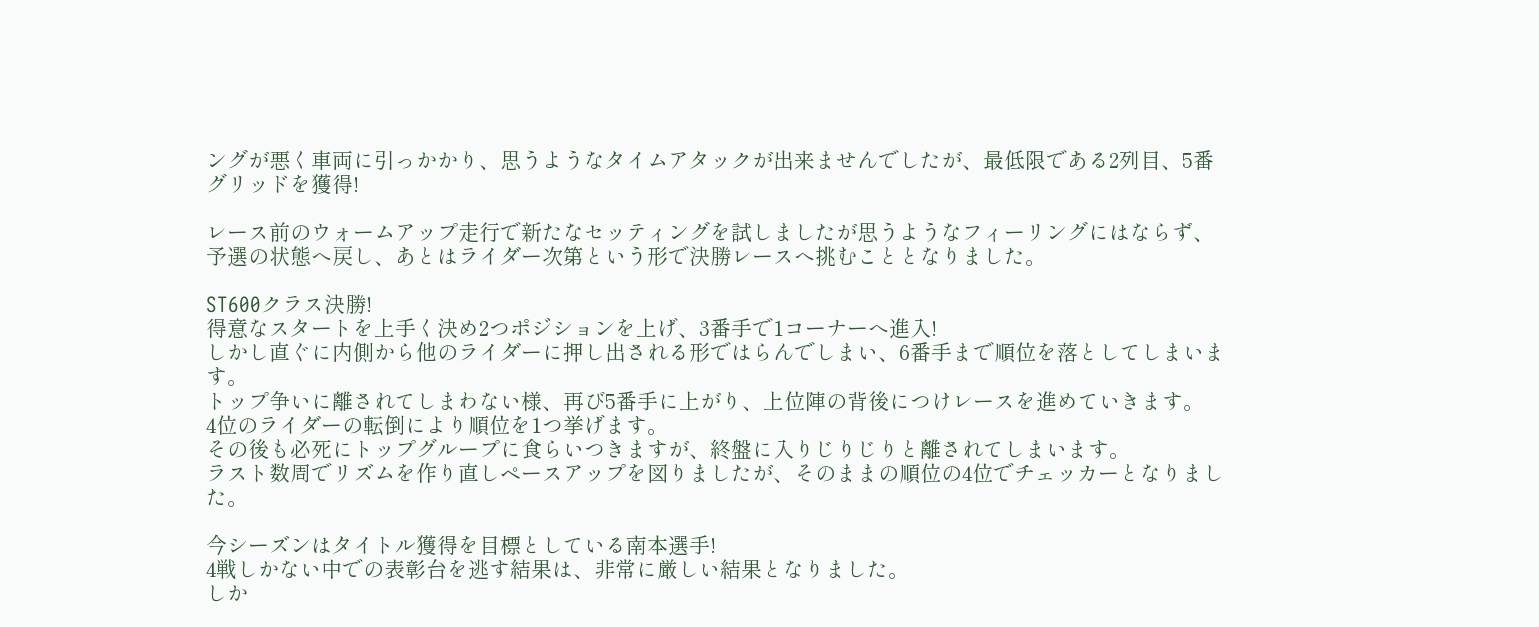ングが悪く車両に引っかかり、思うようなタイムアタックが出来ませんでしたが、最低限である2列目、5番グリッドを獲得!

レース前のウォームアップ走行で新たなセッティングを試しましたが思うようなフィーリングにはならず、
予選の状態へ戻し、あとはライダー次第という形で決勝レースへ挑むこととなりました。

ST600クラス決勝!
得意なスタートを上手く決め2つポジションを上げ、3番手で1コーナーへ進入!
しかし直ぐに内側から他のライダーに押し出される形ではらんでしまい、6番手まで順位を落としてしまいます。
トップ争いに離されてしまわない様、再び5番手に上がり、上位陣の背後につけレースを進めていきます。
4位のライダーの転倒により順位を1つ挙げます。
その後も必死にトップグループに食らいつきますが、終盤に入りじりじりと離されてしまいます。
ラスト数周でリズムを作り直しペースアップを図りましたが、そのままの順位の4位でチェッカーとなりました。

今シーズンはタイトル獲得を目標としている南本選手!
4戦しかない中での表彰台を逃す結果は、非常に厳しい結果となりました。
しか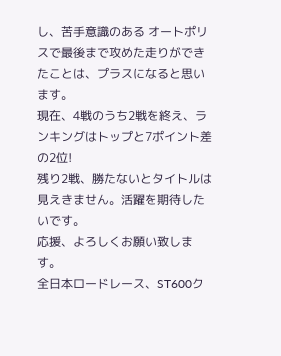し、苦手意識のある オートポリスで最後まで攻めた走りができたことは、プラスになると思います。
現在、4戦のうち2戦を終え、ランキングはトップと7ポイント差の2位!
残り2戦、勝たないとタイトルは見えきません。活躍を期待したいです。
応援、よろしくお願い致します。
全日本ロードレース、ST600ク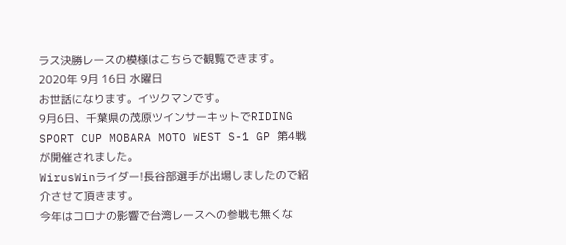ラス決勝レースの模様はこちらで観覧できます。
2020年 9月 16日 水曜日
お世話になります。イツクマンです。
9月6日、千葉県の茂原ツインサーキットでRIDING SPORT CUP MOBARA MOTO WEST S-1 GP 第4戦が開催されました。
WirusWinライダー!長谷部選手が出場しましたので紹介させて頂きます。
今年はコロナの影響で台湾レースへの参戦も無くな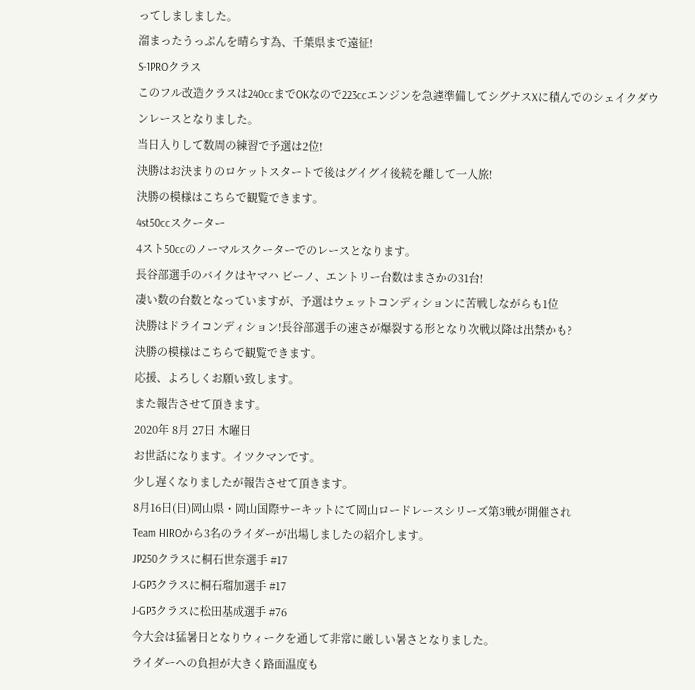ってしましました。
溜まったうっぷんを晴らす為、千葉県まで遠征!
S-1PROクラス
このフル改造クラスは240ccまでOKなので223ccエンジンを急遽準備してシグナスXに積んでのシェイクダウンレースとなりました。
当日入りして数周の練習で予選は2位!
決勝はお決まりのロケットスタートで後はグイグイ後続を離して一人旅!
決勝の模様はこちらで観覧できます。
4st50ccスクーター
4スト50ccのノーマルスクーターでのレースとなります。
長谷部選手のバイクはヤマハ ビーノ、エントリー台数はまさかの31台!
凄い数の台数となっていますが、予選はウェットコンディションに苦戦しながらも1位
決勝はドライコンディション!長谷部選手の速さが爆裂する形となり次戦以降は出禁かも?
決勝の模様はこちらで観覧できます。
応援、よろしくお願い致します。
また報告させて頂きます。
2020年 8月 27日 木曜日
お世話になります。イツクマンです。
少し遅くなりましたが報告させて頂きます。
8月16日(日)岡山県・岡山国際サーキットにて岡山ロードレースシリーズ第3戦が開催され
Team HIROから3名のライダーが出場しましたの紹介します。
JP250クラスに桐石世奈選手 #17
J-GP3クラスに桐石瑠加選手 #17
J-GP3クラスに松田基成選手 #76
今大会は猛暑日となりウィークを通して非常に厳しい暑さとなりました。
ライダーへの負担が大きく路面温度も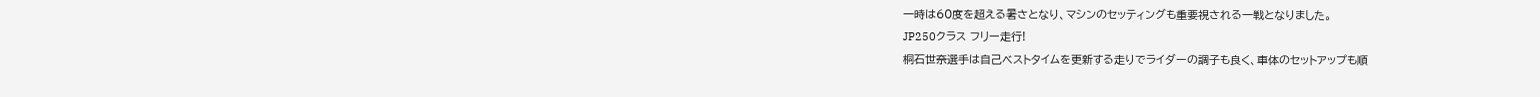一時は60度を超える暑さとなり、マシンのセッティングも重要視される一戦となりました。
JP250クラス フリー走行!
桐石世奈選手は自己ベストタイムを更新する走りでライダーの調子も良く、車体のセットアップも順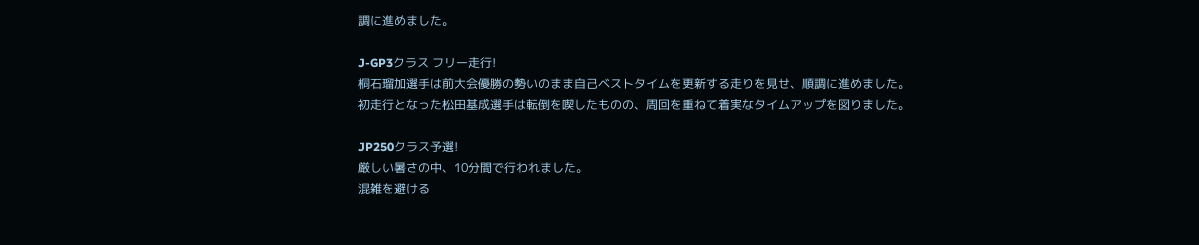調に進めました。

J-GP3クラス フリー走行!
桐石瑠加選手は前大会優勝の勢いのまま自己ベストタイムを更新する走りを見せ、順調に進めました。
初走行となった松田基成選手は転倒を喫したものの、周回を重ねて着実なタイムアップを図りました。

JP250クラス予選!
厳しい暑さの中、10分間で行われました。
混雑を避ける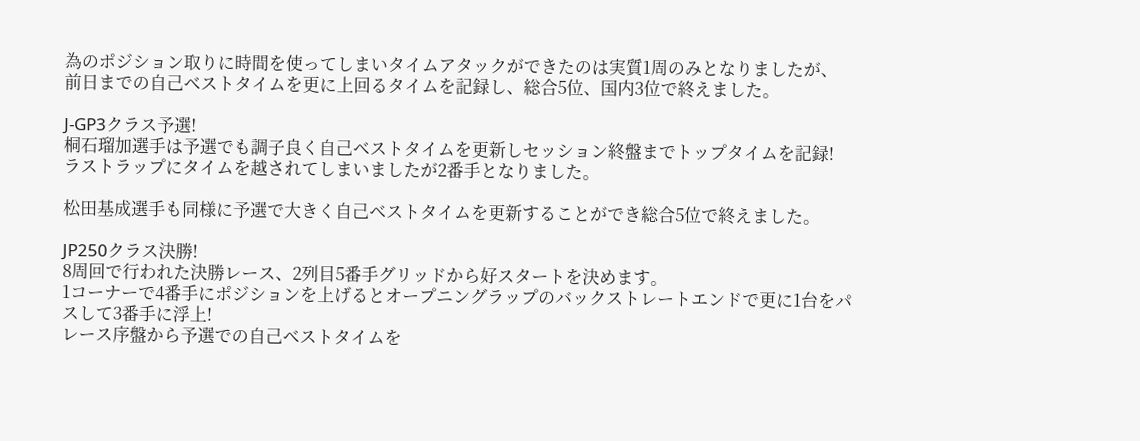為のポジション取りに時間を使ってしまいタイムアタックができたのは実質1周のみとなりましたが、
前日までの自己ベストタイムを更に上回るタイムを記録し、総合5位、国内3位で終えました。

J-GP3クラス予選!
桐石瑠加選手は予選でも調子良く自己ベストタイムを更新しセッション終盤までトップタイムを記録!
ラストラップにタイムを越されてしまいましたが2番手となりました。

松田基成選手も同様に予選で大きく自己ベストタイムを更新することができ総合5位で終えました。

JP250クラス決勝!
8周回で行われた決勝レース、2列目5番手グリッドから好スタートを決めます。
1コーナーで4番手にポジションを上げるとオープニングラップのバックストレートエンドで更に1台をパスして3番手に浮上!
レース序盤から予選での自己ベストタイムを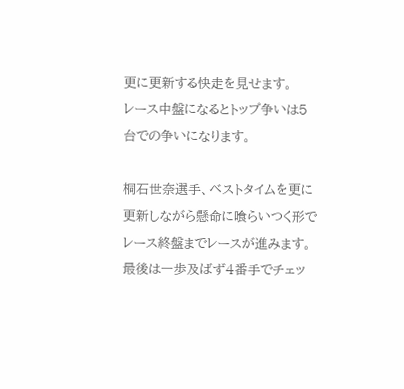更に更新する快走を見せます。
レース中盤になるとトップ争いは5台での争いになります。

桐石世奈選手、ベストタイムを更に更新しながら懸命に喰らいつく形でレース終盤までレースが進みます。
最後は一歩及ばず4番手でチェッ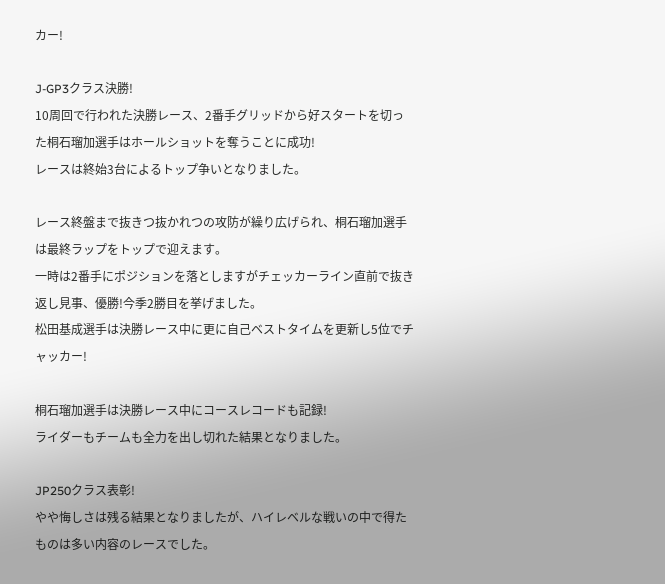カー!

J-GP3クラス決勝!
10周回で行われた決勝レース、2番手グリッドから好スタートを切った桐石瑠加選手はホールショットを奪うことに成功!
レースは終始3台によるトップ争いとなりました。

レース終盤まで抜きつ抜かれつの攻防が繰り広げられ、桐石瑠加選手は最終ラップをトップで迎えます。
一時は2番手にポジションを落としますがチェッカーライン直前で抜き返し見事、優勝!今季2勝目を挙げました。
松田基成選手は決勝レース中に更に自己ベストタイムを更新し5位でチャッカー!

桐石瑠加選手は決勝レース中にコースレコードも記録!
ライダーもチームも全力を出し切れた結果となりました。

JP250クラス表彰!
やや悔しさは残る結果となりましたが、ハイレベルな戦いの中で得たものは多い内容のレースでした。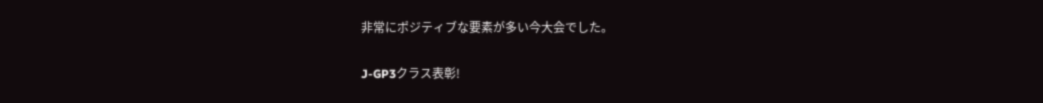非常にポジティブな要素が多い今大会でした。

J-GP3クラス表彰!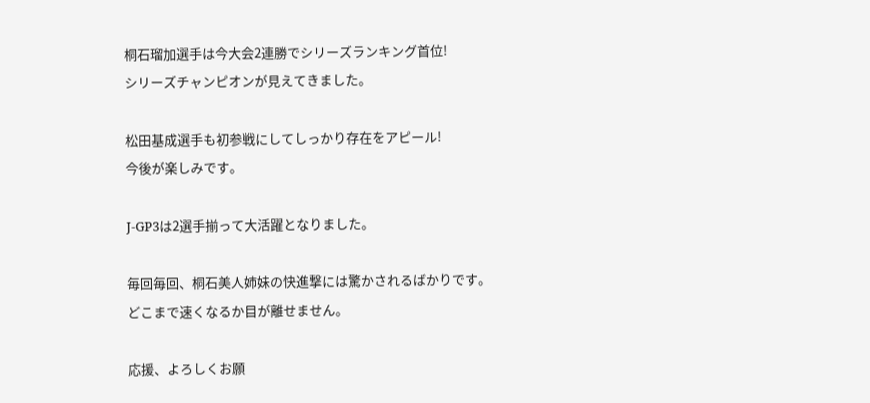桐石瑠加選手は今大会2連勝でシリーズランキング首位!
シリーズチャンピオンが見えてきました。

松田基成選手も初参戦にしてしっかり存在をアピール!
今後が楽しみです。

J-GP3は2選手揃って大活躍となりました。

毎回毎回、桐石美人姉妹の快進撃には驚かされるばかりです。
どこまで速くなるか目が離せません。

応援、よろしくお願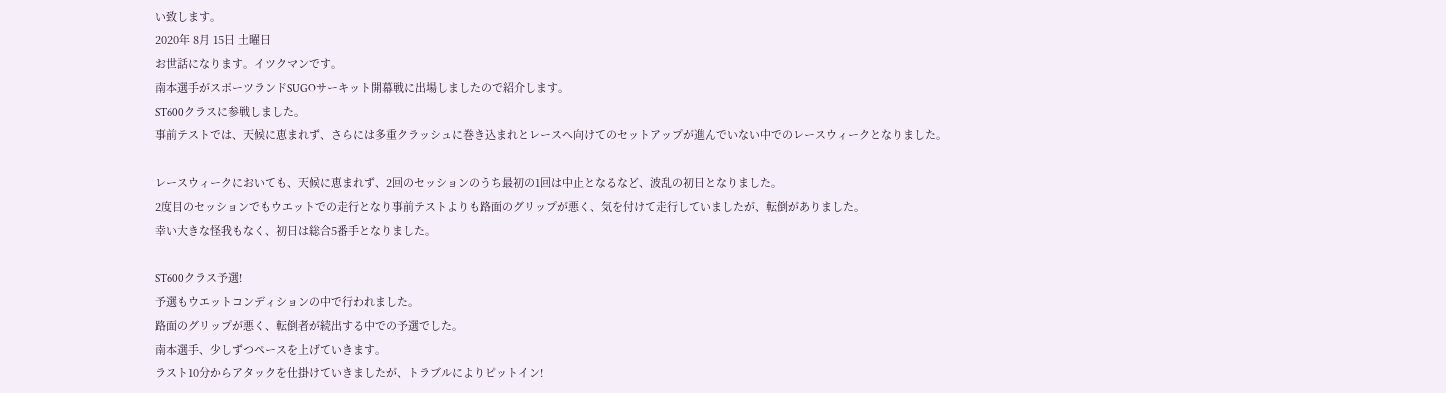い致します。
2020年 8月 15日 土曜日
お世話になります。イツクマンです。
南本選手がスポーツランドSUGOサーキット開幕戦に出場しましたので紹介します。
ST600クラスに参戦しました。
事前テストでは、天候に恵まれず、さらには多重クラッシュに巻き込まれとレースへ向けてのセットアップが進んでいない中でのレースウィークとなりました。

レースウィークにおいても、天候に恵まれず、2回のセッションのうち最初の1回は中止となるなど、波乱の初日となりました。
2度目のセッションでもウエットでの走行となり事前テストよりも路面のグリップが悪く、気を付けて走行していましたが、転倒がありました。
幸い大きな怪我もなく、初日は総合5番手となりました。

ST600クラス予選!
予選もウエットコンディションの中で行われました。
路面のグリップが悪く、転倒者が続出する中での予選でした。
南本選手、少しずつペースを上げていきます。
ラスト10分からアタックを仕掛けていきましたが、トラブルによりピットイン!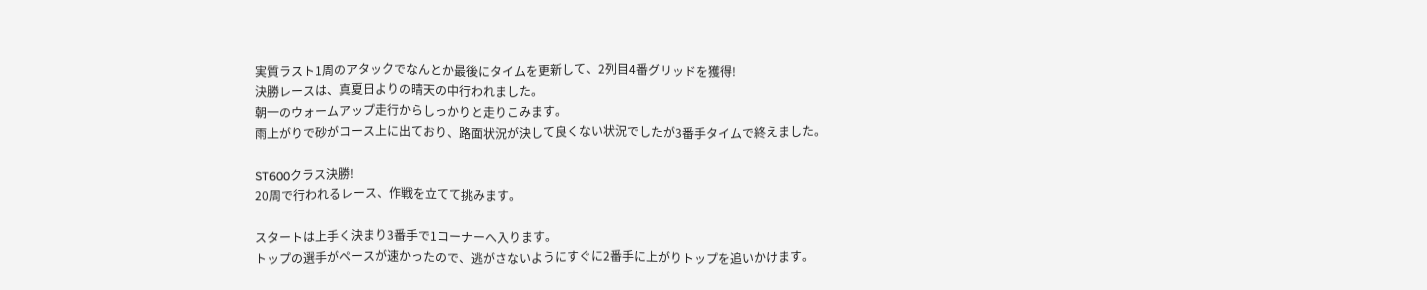実質ラスト1周のアタックでなんとか最後にタイムを更新して、2列目4番グリッドを獲得!
決勝レースは、真夏日よりの晴天の中行われました。
朝一のウォームアップ走行からしっかりと走りこみます。
雨上がりで砂がコース上に出ており、路面状況が決して良くない状況でしたが3番手タイムで終えました。

ST600クラス決勝!
20周で行われるレース、作戦を立てて挑みます。

スタートは上手く決まり3番手で1コーナーへ入ります。
トップの選手がペースが速かったので、逃がさないようにすぐに2番手に上がりトップを追いかけます。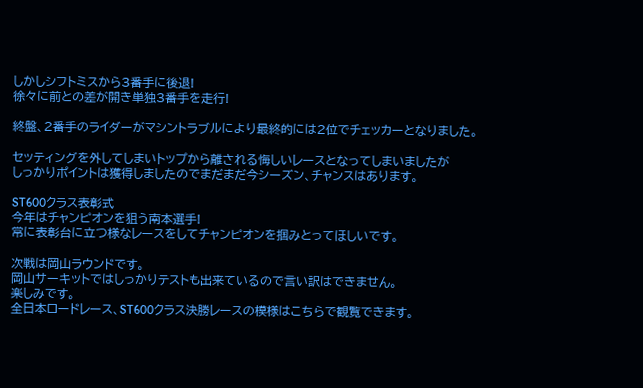しかしシフトミスから3番手に後退!
徐々に前との差が開き単独3番手を走行!

終盤、2番手のライダーがマシントラブルにより最終的には2位でチェッカーとなりました。

セッティングを外してしまいトップから離される悔しいレースとなってしまいましたが
しっかりポイントは獲得しましたのでまだまだ今シーズン、チャンスはあります。

ST600クラス表彰式
今年はチャンピオンを狙う南本選手!
常に表彰台に立つ様なレースをしてチャンピオンを掴みとってほしいです。

次戦は岡山ラウンドです。
岡山サーキットではしっかりテストも出来ているので言い訳はできません。
楽しみです。
全日本ロードレース、ST600クラス決勝レースの模様はこちらで観覧できます。